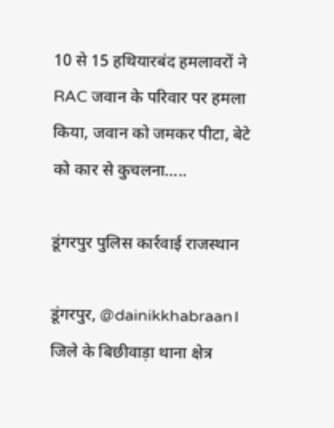10 से 15 हथियारबंद हमलावरों ने RAC जवान के परिवार पर हमला किया, जवान को जमकर पीटा, बेटे को कार से कुचलना…..

डूंगरपुर पुलिस कार्रवाई राजस्थान

डूंगरपुर, @dainikkhabraan।  जिले के बिछीवाड़ा थाना क्षेत्र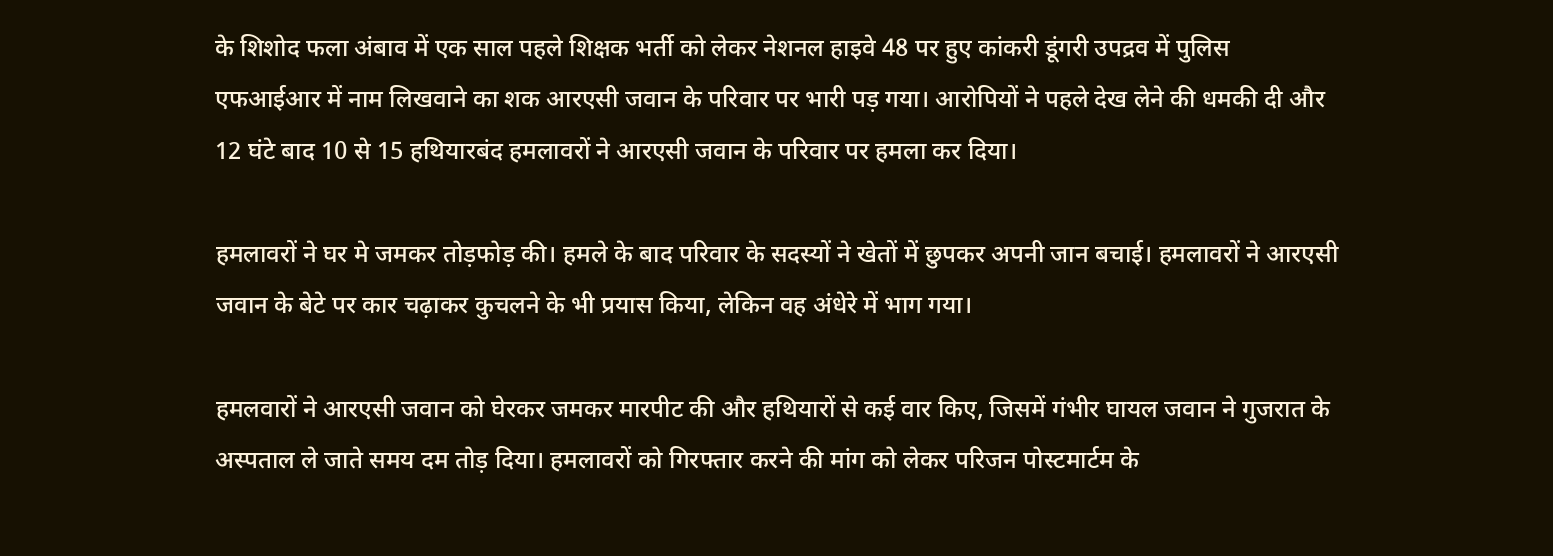के शिशोद फला अंबाव में एक साल पहले शिक्षक भर्ती को लेकर नेशनल हाइवे 48 पर हुए कांकरी डूंगरी उपद्रव में पुलिस एफआईआर में नाम लिखवाने का शक आरएसी जवान के परिवार पर भारी पड़ गया। आरोपियों ने पहले देख लेने की धमकी दी और 12 घंटे बाद 10 से 15 हथियारबंद हमलावरों ने आरएसी जवान के परिवार पर हमला कर दिया।

हमलावरों ने घर मे जमकर तोड़फोड़ की। हमले के बाद परिवार के सदस्यों ने खेतों में छुपकर अपनी जान बचाई। हमलावरों ने आरएसी जवान के बेटे पर कार चढ़ाकर कुचलने के भी प्रयास किया, लेकिन वह अंधेरे में भाग गया।

हमलवारों ने आरएसी जवान को घेरकर जमकर मारपीट की और हथियारों से कई वार किए, जिसमें गंभीर घायल जवान ने गुजरात के अस्पताल ले जाते समय दम तोड़ दिया। हमलावरों को गिरफ्तार करने की मांग को लेकर परिजन पोस्टमार्टम के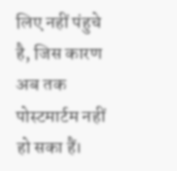लिए नहीं पंहुचे है, जिस कारण अब तक पोस्टमार्टम नहीं हो सका हैं।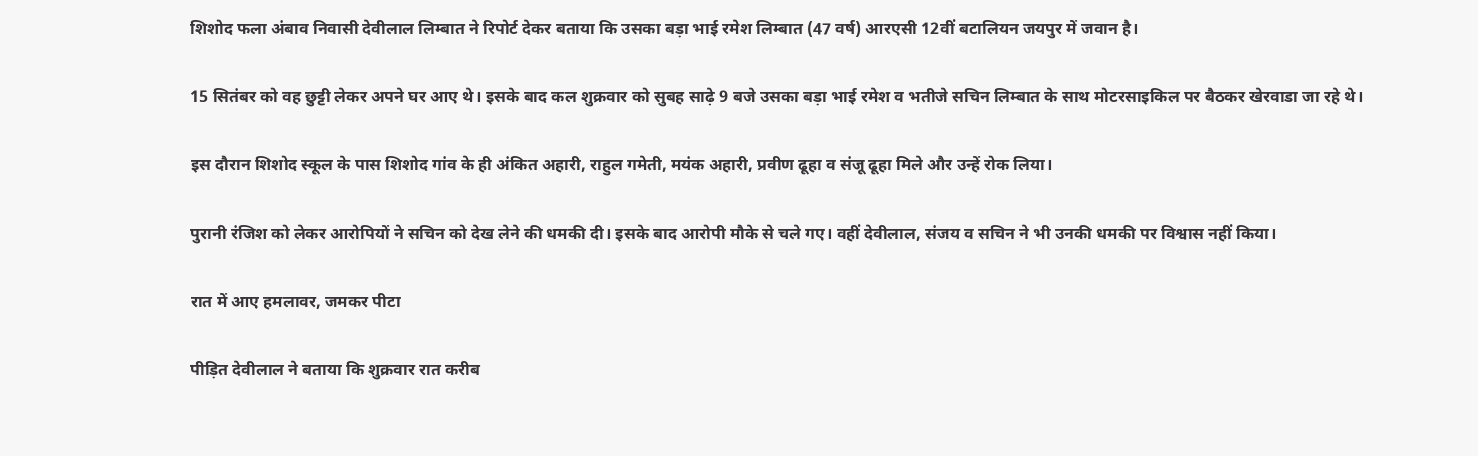शिशोद फला अंबाव निवासी देवीलाल लिम्बात ने रिपोर्ट देकर बताया कि उसका बड़ा भाई रमेश लिम्बात (47 वर्ष) आरएसी 12वीं बटालियन जयपुर में जवान है।

15 सितंबर को वह छुट्टी लेकर अपने घर आए थे। इसके बाद कल शुक्रवार को सुबह साढ़े 9 बजे उसका बड़ा भाई रमेश व भतीजे सचिन लिम्बात के साथ मोटरसाइकिल पर बैठकर खेरवाडा जा रहे थे।

इस दौरान शिशोद स्कूल के पास शिशोद गांव के ही अंकित अहारी, राहुल गमेती, मयंक अहारी, प्रवीण ढूहा व संजू ढूहा मिले और उन्हें रोक लिया।

पुरानी रंजिश को लेकर आरोपियों ने सचिन को देख लेने की धमकी दी। इसके बाद आरोपी मौके से चले गए। वहीं देवीलाल, संजय व सचिन ने भी उनकी धमकी पर विश्वास नहीं किया।

रात में आए हमलावर, जमकर पीटा

पीड़ित देवीलाल ने बताया कि शुक्रवार रात करीब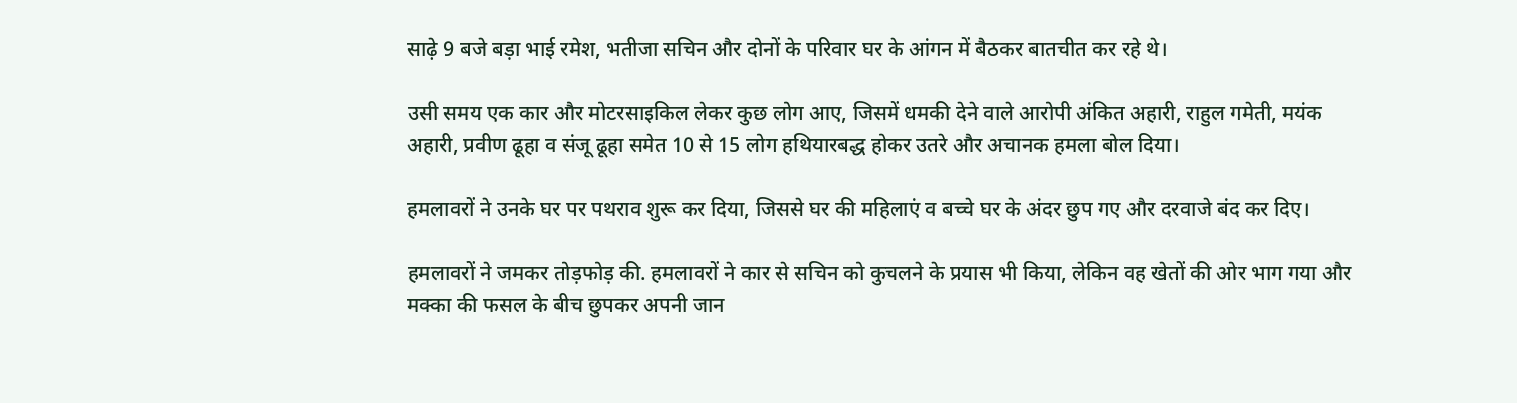साढ़े 9 बजे बड़ा भाई रमेश, भतीजा सचिन और दोनों के परिवार घर के आंगन में बैठकर बातचीत कर रहे थे।

उसी समय एक कार और मोटरसाइकिल लेकर कुछ लोग आए, जिसमें धमकी देने वाले आरोपी अंकित अहारी, राहुल गमेती, मयंक अहारी, प्रवीण ढूहा व संजू ढूहा समेत 10 से 15 लोग हथियारबद्ध होकर उतरे और अचानक हमला बोल दिया।

हमलावरों ने उनके घर पर पथराव शुरू कर दिया, जिससे घर की महिलाएं व बच्चे घर के अंदर छुप गए और दरवाजे बंद कर दिए।

हमलावरों ने जमकर तोड़फोड़ की. हमलावरों ने कार से सचिन को कुचलने के प्रयास भी किया, लेकिन वह खेतों की ओर भाग गया और मक्का की फसल के बीच छुपकर अपनी जान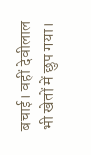बचाई। वहीं देवीलाल भी खेतों में छुप गया।